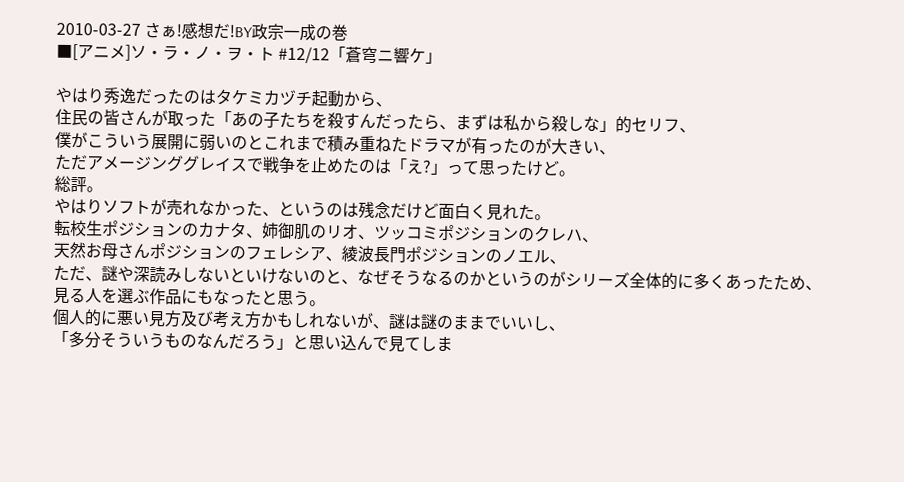2010-03-27 さぁ!感想だ!BY政宗一成の巻
■[アニメ]ソ・ラ・ノ・ヲ・ト #12/12「蒼穹ニ響ケ」

やはり秀逸だったのはタケミカヅチ起動から、
住民の皆さんが取った「あの子たちを殺すんだったら、まずは私から殺しな」的セリフ、
僕がこういう展開に弱いのとこれまで積み重ねたドラマが有ったのが大きい、
ただアメージンググレイスで戦争を止めたのは「え?」って思ったけど。
総評。
やはりソフトが売れなかった、というのは残念だけど面白く見れた。
転校生ポジションのカナタ、姉御肌のリオ、ツッコミポジションのクレハ、
天然お母さんポジションのフェレシア、綾波長門ポジションのノエル、
ただ、謎や深読みしないといけないのと、なぜそうなるのかというのがシリーズ全体的に多くあったため、
見る人を選ぶ作品にもなったと思う。
個人的に悪い見方及び考え方かもしれないが、謎は謎のままでいいし、
「多分そういうものなんだろう」と思い込んで見てしま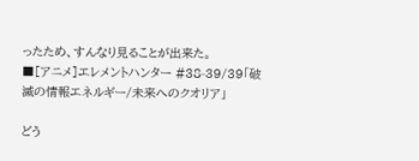ったため、すんなり見ることが出来た。
■[アニメ]エレメントハンター #38-39/39「破滅の情報エネルギー/未来へのクオリア」

どう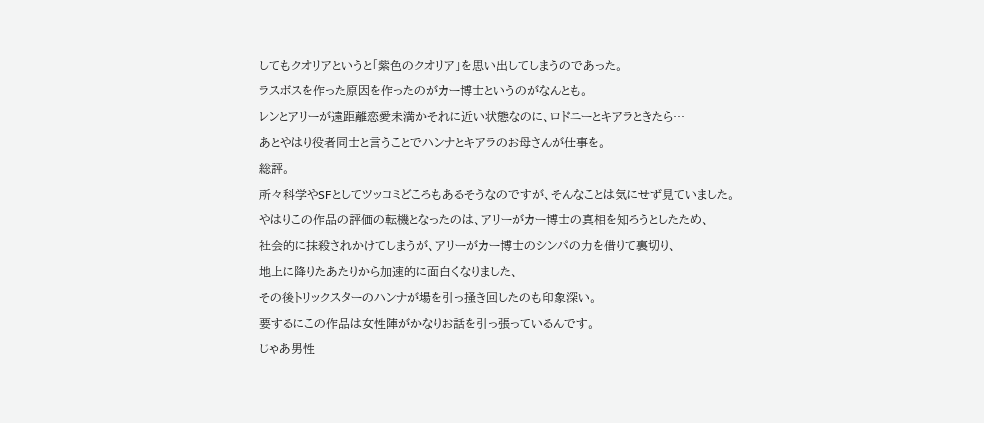してもクオリアというと「紫色のクオリア」を思い出してしまうのであった。
ラスボスを作った原因を作ったのがカー博士というのがなんとも。
レンとアリーが遠距離恋愛未満かそれに近い状態なのに、ロドニーとキアラときたら…
あとやはり役者同士と言うことでハンナとキアラのお母さんが仕事を。
総評。
所々科学やSFとしてツッコミどころもあるそうなのですが、そんなことは気にせず見ていました。
やはりこの作品の評価の転機となったのは、アリーがカー博士の真相を知ろうとしたため、
社会的に抹殺されかけてしまうが、アリーがカー博士のシンパの力を借りて裏切り、
地上に降りたあたりから加速的に面白くなりました、
その後トリックスターのハンナが場を引っ掻き回したのも印象深い。
要するにこの作品は女性陣がかなりお話を引っ張っているんです。
じゃあ男性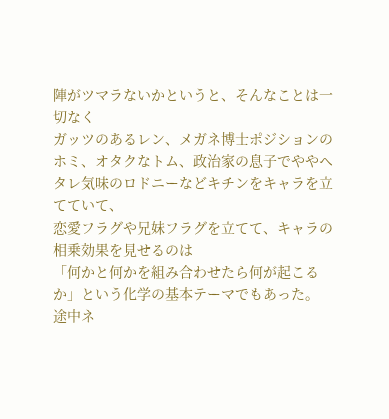陣がツマラないかというと、そんなことは一切なく
ガッツのあるレン、メガネ博士ポジションのホミ、オタクなトム、政治家の息子でややヘタレ気味のロドニーなどキチンをキャラを立てていて、
恋愛フラグや兄妹フラグを立てて、キャラの相乗効果を見せるのは
「何かと何かを組み合わせたら何が起こるか」という化学の基本テーマでもあった。
途中ネ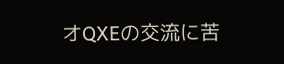オQXEの交流に苦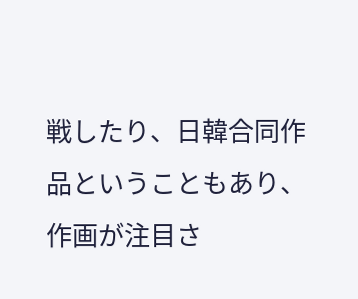戦したり、日韓合同作品ということもあり、
作画が注目さ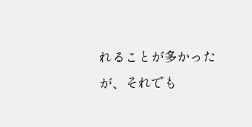れることが多かったが、それでも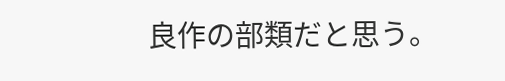良作の部類だと思う。